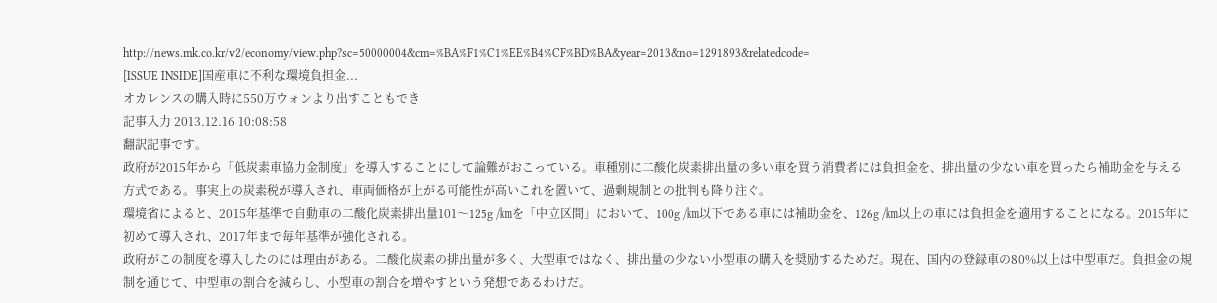http://news.mk.co.kr/v2/economy/view.php?sc=50000004&cm=%BA%F1%C1%EE%B4%CF%BD%BA&year=2013&no=1291893&relatedcode=
[ISSUE INSIDE]国産車に不利な環境負担金...
オカレンスの購入時に550万ウォンより出すこともでき
記事入力 2013.12.16 10:08:58
翻訳記事です。
政府が2015年から「低炭素車協力金制度」を導入することにして論難がおこっている。車種別に二酸化炭素排出量の多い車を買う消費者には負担金を、排出量の少ない車を買ったら補助金を与える方式である。事実上の炭素税が導入され、車両価格が上がる可能性が高いこれを置いて、過剰規制との批判も降り注ぐ。
環境省によると、2015年基準で自動車の二酸化炭素排出量101〜125g /㎞を「中立区間」において、100g /㎞以下である車には補助金を、126g /㎞以上の車には負担金を適用することになる。2015年に初めて導入され、2017年まで毎年基準が強化される。
政府がこの制度を導入したのには理由がある。二酸化炭素の排出量が多く、大型車ではなく、排出量の少ない小型車の購入を奨励するためだ。現在、国内の登録車の80%以上は中型車だ。負担金の規制を通じて、中型車の割合を減らし、小型車の割合を増やすという発想であるわけだ。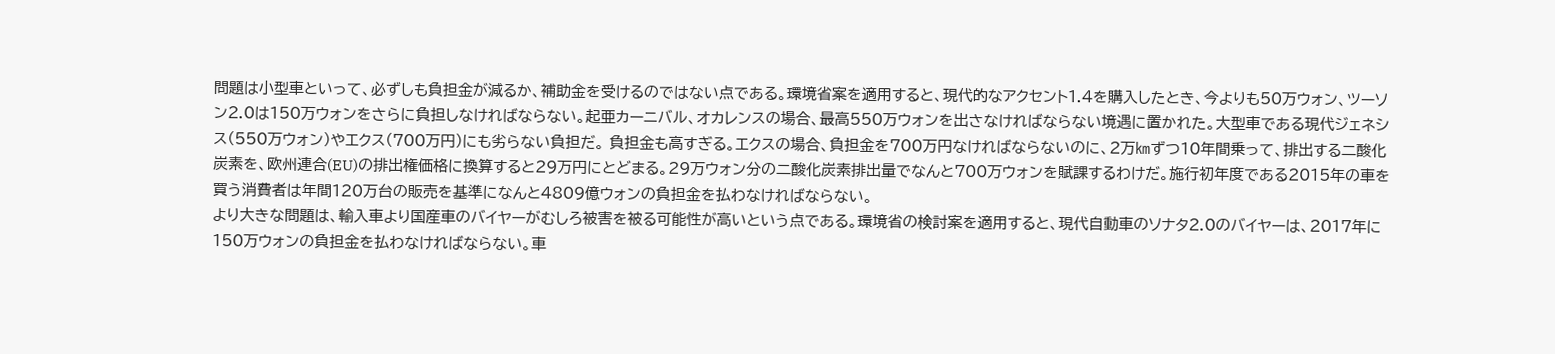問題は小型車といって、必ずしも負担金が減るか、補助金を受けるのではない点である。環境省案を適用すると、現代的なアクセント1.4を購入したとき、今よりも50万ウォン、ツーソン2.0は150万ウォンをさらに負担しなければならない。起亜カーニバル、オカレンスの場合、最高550万ウォンを出さなければならない境遇に置かれた。大型車である現代ジェネシス(550万ウォン)やエクス(700万円)にも劣らない負担だ。 負担金も高すぎる。エクスの場合、負担金を700万円なければならないのに、2万㎞ずつ10年間乗って、排出する二酸化炭素を、欧州連合(EU)の排出権価格に換算すると29万円にとどまる。29万ウォン分の二酸化炭素排出量でなんと700万ウォンを賦課するわけだ。施行初年度である2015年の車を買う消費者は年間120万台の販売を基準になんと4809億ウォンの負担金を払わなければならない。
より大きな問題は、輸入車より国産車のバイヤーがむしろ被害を被る可能性が高いという点である。環境省の検討案を適用すると、現代自動車のソナタ2.0のバイヤーは、2017年に150万ウォンの負担金を払わなければならない。車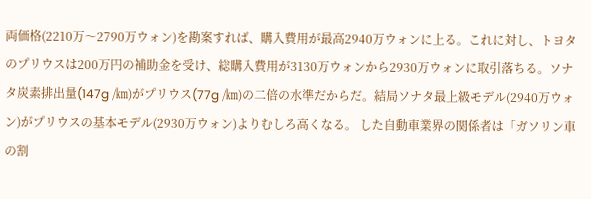両価格(2210万〜2790万ウォン)を勘案すれば、購入費用が最高2940万ウォンに上る。これに対し、トヨタのプリウスは200万円の補助金を受け、総購入費用が3130万ウォンから2930万ウォンに取引落ちる。ソナタ炭素排出量(147g /㎞)がプリウス(77g /㎞)の二倍の水準だからだ。結局ソナタ最上級モデル(2940万ウォン)がプリウスの基本モデル(2930万ウォン)よりむしろ高くなる。 した自動車業界の関係者は「ガソリン車の割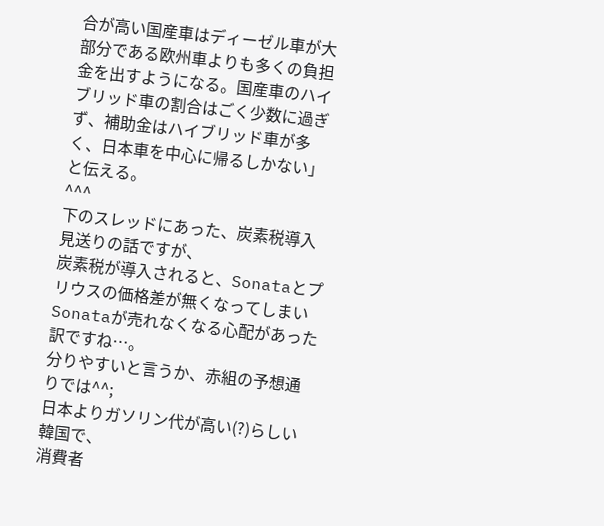合が高い国産車はディーゼル車が大部分である欧州車よりも多くの負担金を出すようになる。国産車のハイブリッド車の割合はごく少数に過ぎず、補助金はハイブリッド車が多く、日本車を中心に帰るしかない」と伝える。
^^^
下のスレッドにあった、炭素税導入見送りの話ですが、
炭素税が導入されると、Sonataとプリウスの価格差が無くなってしまい
Sonataが売れなくなる心配があった訳ですね…。
分りやすいと言うか、赤組の予想通りでは^^;
日本よりガソリン代が高い(?)らしい韓国で、
消費者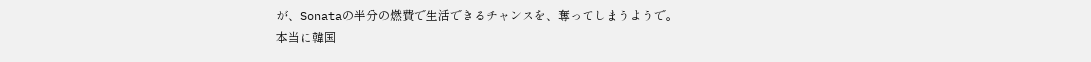が、Sonataの半分の燃費で生活できるチャンスを、奪ってしまうようで。
本当に韓国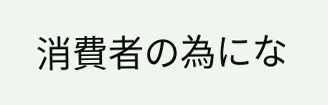消費者の為にな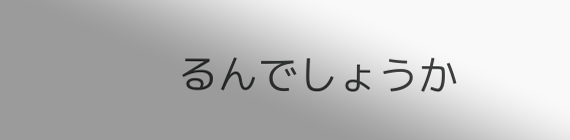るんでしょうか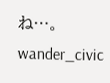ね…。
wander_civic